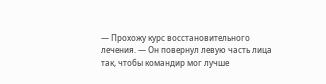— Прохожу курс восстановительного лечения. — Он повернул левую часть лица так, чтобы командир мог лучше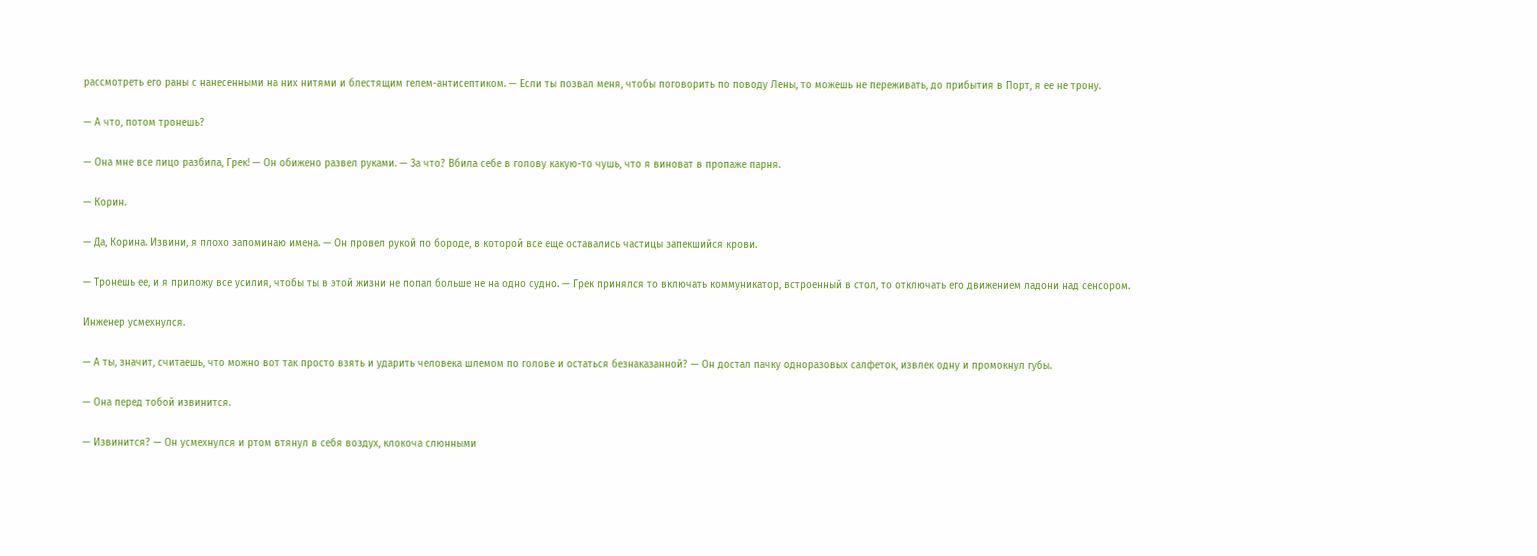рассмотреть его раны с нанесенными на них нитями и блестящим гелем-антисептиком. — Если ты позвал меня, чтобы поговорить по поводу Лены, то можешь не переживать, до прибытия в Порт, я ее не трону.

— А что, потом тронешь?

— Она мне все лицо разбила, Грек! — Он обижено развел руками. — За что? Вбила себе в голову какую-то чушь, что я виноват в пропаже парня.

— Корин.

— Да, Корина. Извини, я плохо запоминаю имена. — Он провел рукой по бороде, в которой все еще оставались частицы запекшийся крови.

— Тронешь ее, и я приложу все усилия, чтобы ты в этой жизни не попал больше не на одно судно. — Грек принялся то включать коммуникатор, встроенный в стол, то отключать его движением ладони над сенсором.

Инженер усмехнулся.

— А ты, значит, считаешь, что можно вот так просто взять и ударить человека шлемом по голове и остаться безнаказанной? — Он достал пачку одноразовых салфеток, извлек одну и промокнул губы.

— Она перед тобой извинится.

— Извинится? — Он усмехнулся и ртом втянул в себя воздух, клокоча слюнными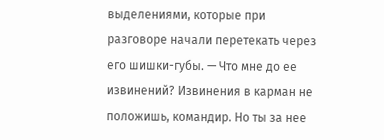выделениями, которые при разговоре начали перетекать через его шишки-губы. — Что мне до ее извинений? Извинения в карман не положишь, командир. Но ты за нее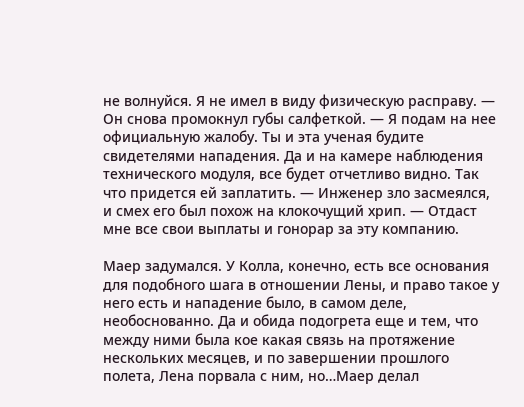не волнуйся. Я не имел в виду физическую расправу. — Он снова промокнул губы салфеткой. — Я подам на нее официальную жалобу. Ты и эта ученая будите свидетелями нападения. Да и на камере наблюдения технического модуля, все будет отчетливо видно. Так что придется ей заплатить. — Инженер зло засмеялся, и смех его был похож на клокочущий хрип. — Отдаст мне все свои выплаты и гонорар за эту компанию.

Маер задумался. У Колла, конечно, есть все основания для подобного шага в отношении Лены, и право такое у него есть и нападение было, в самом деле, необоснованно. Да и обида подогрета еще и тем, что между ними была кое какая связь на протяжение нескольких месяцев, и по завершении прошлого полета, Лена порвала с ним, но…Маер делал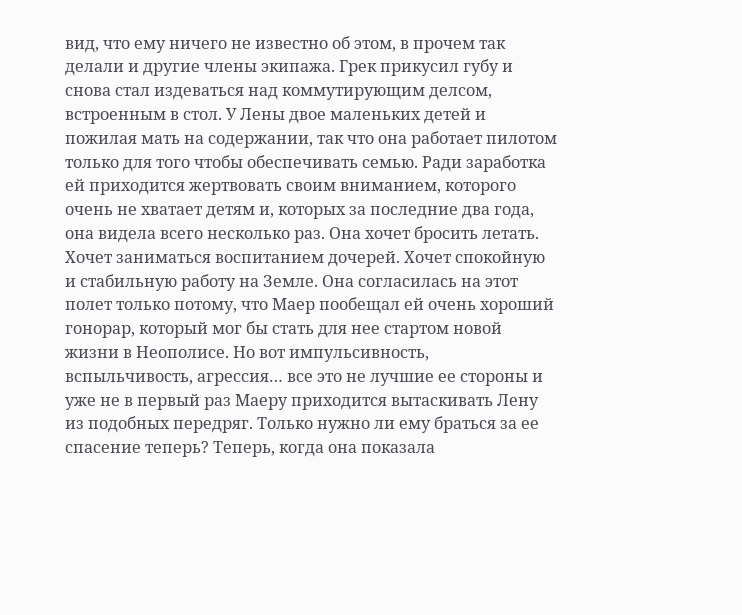вид, что ему ничего не известно об этом, в прочем так делали и другие члены экипажа. Грек прикусил губу и снова стал издеваться над коммутирующим делсом, встроенным в стол. У Лены двое маленьких детей и пожилая мать на содержании, так что она работает пилотом только для того чтобы обеспечивать семью. Ради заработка ей приходится жертвовать своим вниманием, которого очень не хватает детям и, которых за последние два года, она видела всего несколько раз. Она хочет бросить летать. Хочет заниматься воспитанием дочерей. Хочет спокойную и стабильную работу на Земле. Она согласилась на этот полет только потому, что Маер пообещал ей очень хороший гонорар, который мог бы стать для нее стартом новой жизни в Неополисе. Но вот импульсивность, вспыльчивость, агрессия… все это не лучшие ее стороны и уже не в первый раз Маеру приходится вытаскивать Лену из подобных передряг. Только нужно ли ему браться за ее спасение теперь? Теперь, когда она показала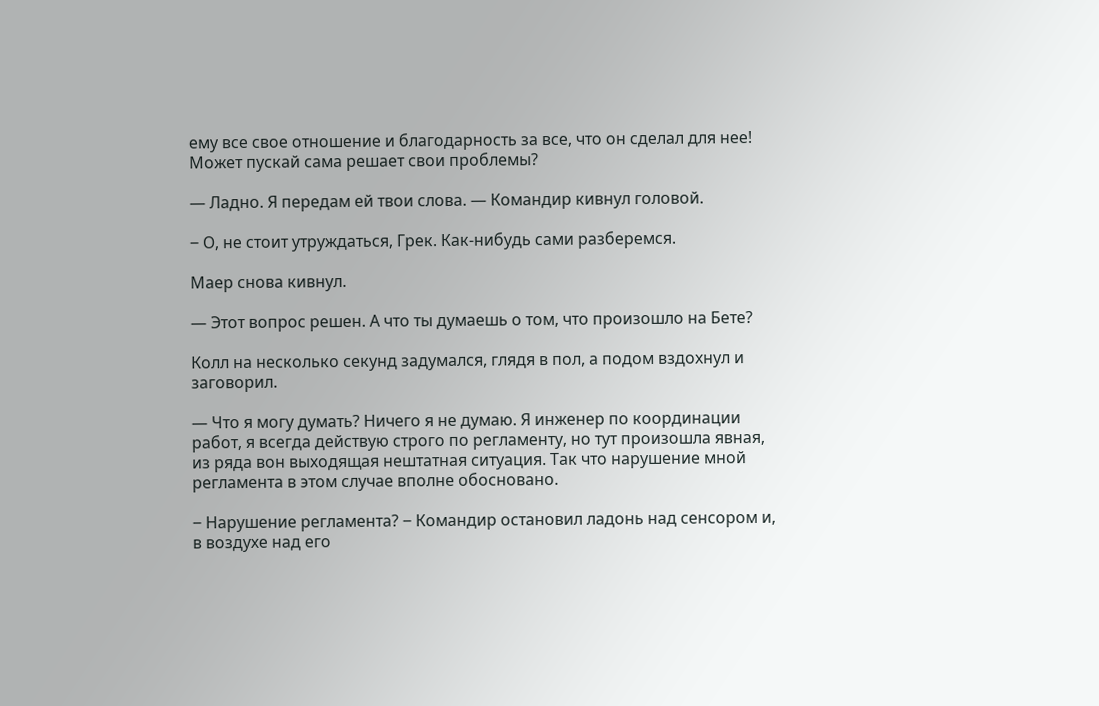ему все свое отношение и благодарность за все, что он сделал для нее! Может пускай сама решает свои проблемы?

— Ладно. Я передам ей твои слова. — Командир кивнул головой.

‒ О, не стоит утруждаться, Грек. Как-нибудь сами разберемся.

Маер снова кивнул.

— Этот вопрос решен. А что ты думаешь о том, что произошло на Бете?

Колл на несколько секунд задумался, глядя в пол, а подом вздохнул и заговорил.

— Что я могу думать? Ничего я не думаю. Я инженер по координации работ, я всегда действую строго по регламенту, но тут произошла явная, из ряда вон выходящая нештатная ситуация. Так что нарушение мной регламента в этом случае вполне обосновано.

‒ Нарушение регламента? ‒ Командир остановил ладонь над сенсором и, в воздухе над его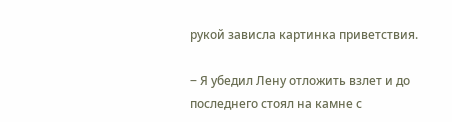рукой зависла картинка приветствия.

‒ Я убедил Лену отложить взлет и до последнего стоял на камне с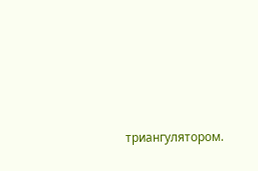триангулятором.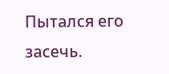Пытался его засечь.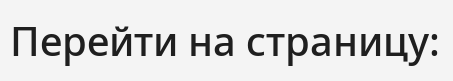Перейти на страницу: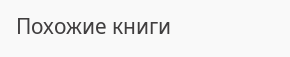Похожие книги